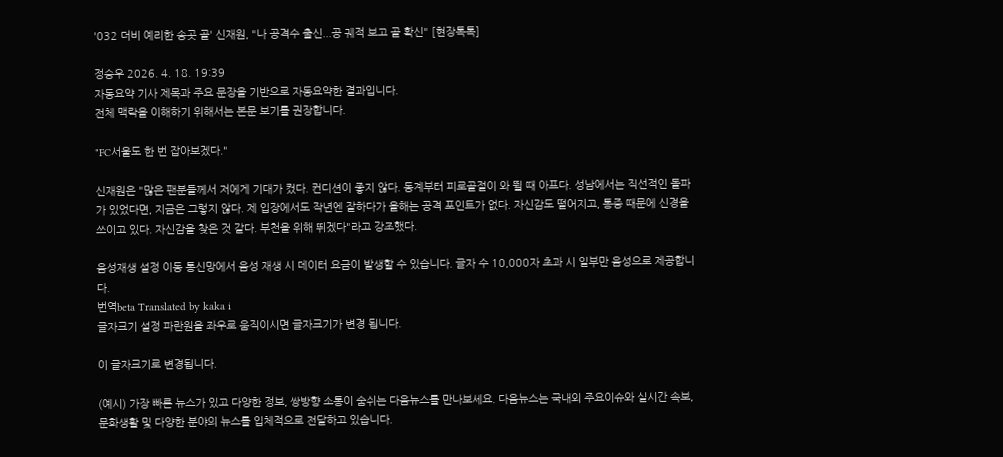'032 더비 예리한 송곳 골' 신재원, "나 공격수 출신...공 궤적 보고 골 확신" [현장톡톡]

정승우 2026. 4. 18. 19:39
자동요약 기사 제목과 주요 문장을 기반으로 자동요약한 결과입니다.
전체 맥락을 이해하기 위해서는 본문 보기를 권장합니다.

"FC서울도 한 번 잡아보겠다."

신재원은 "많은 팬분들께서 저에게 기대가 컸다. 컨디션이 좋지 않다. 동계부터 피로골절이 와 뛸 때 아프다. 성남에서는 직선적인 돌파가 있었다면, 지금은 그렇지 않다. 제 입장에서도 작년엔 잘하다가 올해는 공격 포인트가 없다. 자신감도 떨어지고, 통증 때문에 신경을 쓰이고 있다. 자신감을 찾은 것 같다. 부천을 위해 뛰겠다"라고 강조했다.

음성재생 설정 이동 통신망에서 음성 재생 시 데이터 요금이 발생할 수 있습니다. 글자 수 10,000자 초과 시 일부만 음성으로 제공합니다.
번역beta Translated by kaka i
글자크기 설정 파란원을 좌우로 움직이시면 글자크기가 변경 됩니다.

이 글자크기로 변경됩니다.

(예시) 가장 빠른 뉴스가 있고 다양한 정보, 쌍방향 소통이 숨쉬는 다음뉴스를 만나보세요. 다음뉴스는 국내외 주요이슈와 실시간 속보, 문화생활 및 다양한 분야의 뉴스를 입체적으로 전달하고 있습니다.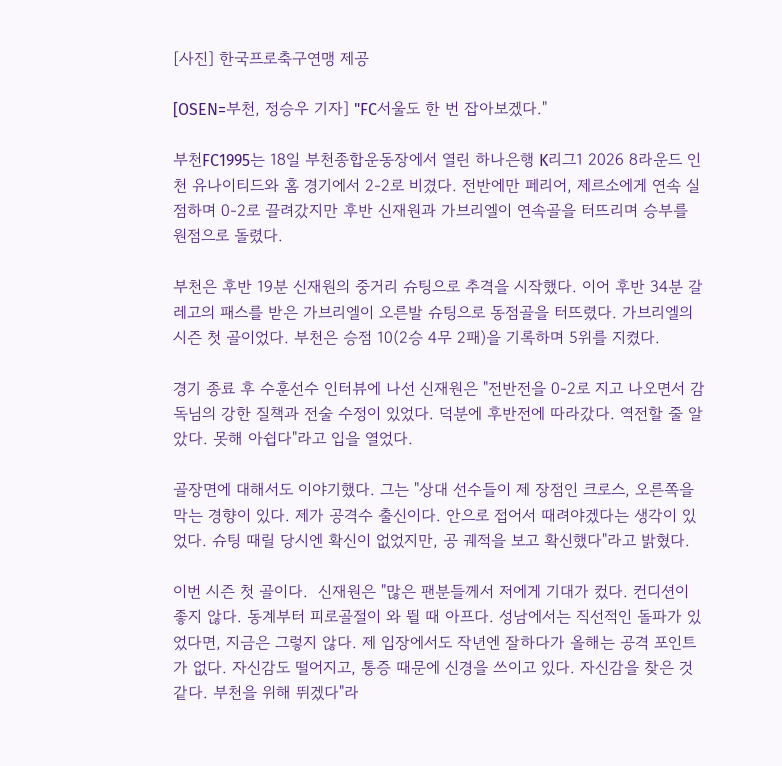[사진] 한국프로축구연맹 제공

[OSEN=부천, 정승우 기자] "FC서울도 한 번 잡아보겠다."

부천FC1995는 18일 부천종합운동장에서 열린 하나은행 K리그1 2026 8라운드 인천 유나이티드와 홈 경기에서 2-2로 비겼다. 전반에만 페리어, 제르소에게 연속 실점하며 0-2로 끌려갔지만 후반 신재원과 가브리엘이 연속골을 터뜨리며 승부를 원점으로 돌렸다.

부천은 후반 19분 신재원의 중거리 슈팅으로 추격을 시작했다. 이어 후반 34분 갈레고의 패스를 받은 가브리엘이 오른발 슈팅으로 동점골을 터뜨렸다. 가브리엘의 시즌 첫 골이었다. 부천은 승점 10(2승 4무 2패)을 기록하며 5위를 지켰다.

경기 종료 후 수훈선수 인터뷰에 나선 신재원은 "전반전을 0-2로 지고 나오면서 감독님의 강한 질책과 전술 수정이 있었다. 덕분에 후반전에 따라갔다. 역전할 줄 알았다. 못해 아쉽다"라고 입을 열었다.

골장면에 대해서도 이야기했다. 그는 "상대 선수들이 제 장점인 크로스, 오른쪽을 막는 경향이 있다. 제가 공격수 출신이다. 안으로 접어서 때려야겠다는 생각이 있었다. 슈팅 때릴 당시엔 확신이 없었지만, 공 궤적을 보고 확신했다"라고 밝혔다.

이번 시즌 첫 골이다.  신재원은 "많은 팬분들께서 저에게 기대가 컸다. 컨디션이 좋지 않다. 동계부터 피로골절이 와 뛸 때 아프다. 성남에서는 직선적인 돌파가 있었다면, 지금은 그렇지 않다. 제 입장에서도 작년엔 잘하다가 올해는 공격 포인트가 없다. 자신감도 떨어지고, 통증 때문에 신경을 쓰이고 있다. 자신감을 찾은 것 같다. 부천을 위해 뛰겠다"라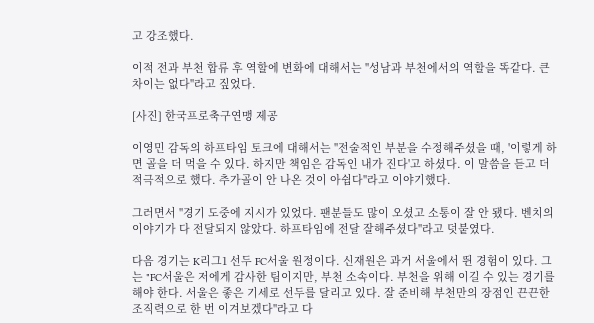고 강조했다.

이적 전과 부천 합류 후 역할에 변화에 대해서는 "성남과 부천에서의 역할을 똑같다. 큰 차이는 없다"라고 짚었다.

[사진] 한국프로축구연맹 제공

이영민 감독의 하프타임 토크에 대해서는 "전술적인 부분을 수정해주셨을 때, '이렇게 하면 골을 더 먹을 수 있다. 하지만 책임은 감독인 내가 진다'고 하셨다. 이 말씀을 듣고 더 적극적으로 했다. 추가골이 안 나온 것이 아쉽다"라고 이야기했다.

그러면서 "경기 도중에 지시가 있었다. 팬분들도 많이 오셨고 소통이 잘 안 됐다. 벤치의 이야기가 다 전달되지 않았다. 하프타임에 전달 잘해주셨다"라고 덧붙였다.

다음 경기는 K리그1 선두 FC서울 원정이다. 신재원은 과거 서울에서 뛴 경험이 있다. 그는 "FC서울은 저에게 감사한 팀이지만, 부천 소속이다. 부천을 위해 이길 수 있는 경기를 해야 한다. 서울은 좋은 기세로 선두를 달리고 있다. 잘 준비해 부천만의 장점인 끈끈한 조직력으로 한 번 이겨보겠다"라고 다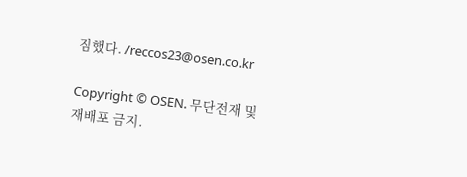짐했다. /reccos23@osen.co.kr

Copyright © OSEN. 무단전재 및 재배포 금지.